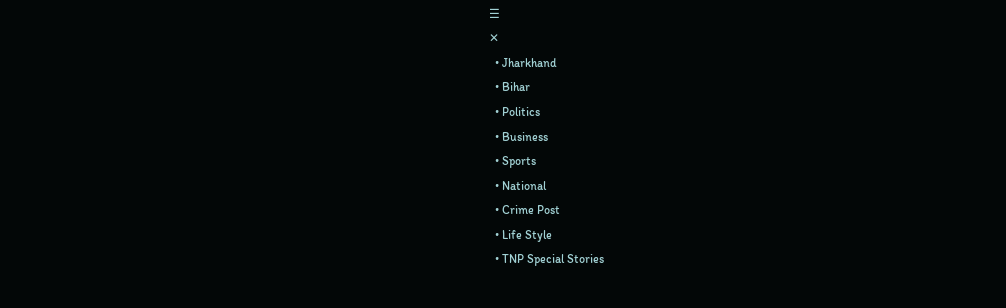☰
✕
  • Jharkhand
  • Bihar
  • Politics
  • Business
  • Sports
  • National
  • Crime Post
  • Life Style
  • TNP Special Stories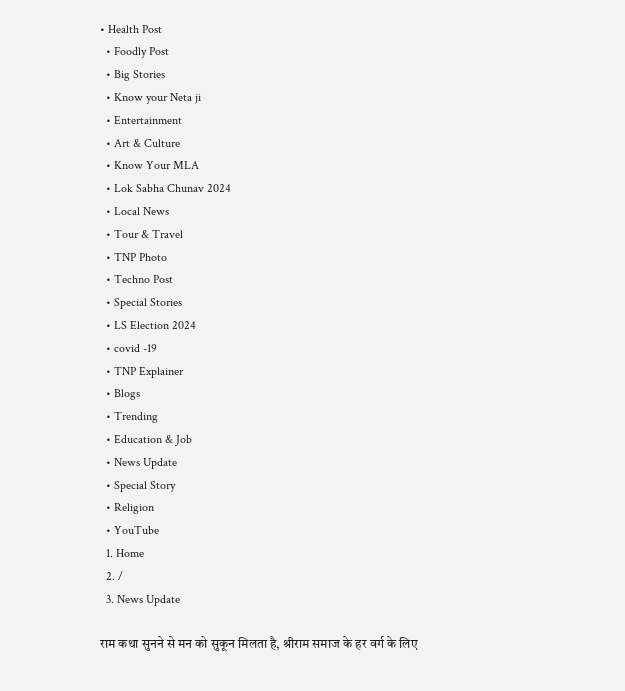• Health Post
  • Foodly Post
  • Big Stories
  • Know your Neta ji
  • Entertainment
  • Art & Culture
  • Know Your MLA
  • Lok Sabha Chunav 2024
  • Local News
  • Tour & Travel
  • TNP Photo
  • Techno Post
  • Special Stories
  • LS Election 2024
  • covid -19
  • TNP Explainer
  • Blogs
  • Trending
  • Education & Job
  • News Update
  • Special Story
  • Religion
  • YouTube
  1. Home
  2. /
  3. News Update

राम कथा सुनने से मन को सुकून मिलता है, श्रीराम समाज के हर वर्ग के लिए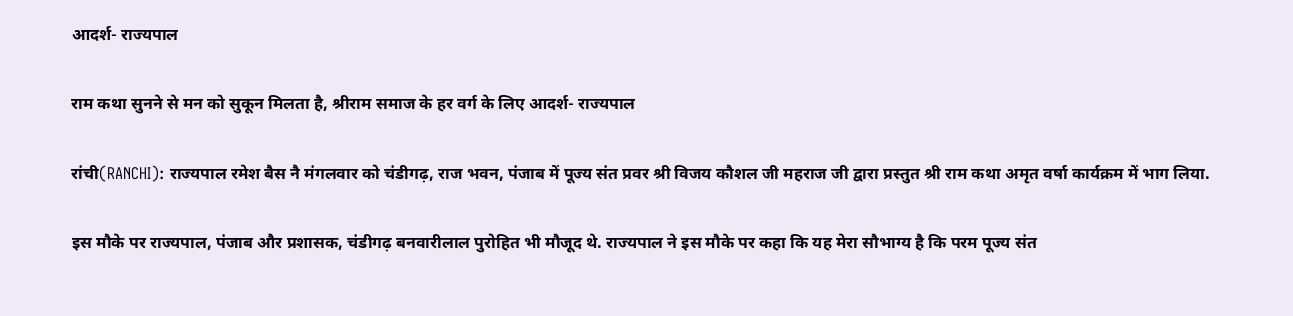आदर्श- राज्यपाल

राम कथा सुनने से मन को सुकून मिलता है, श्रीराम समाज के हर वर्ग के लिए आदर्श- राज्यपाल

रांची(RANCHI): राज्यपाल रमेश बैस नै मंगलवार को चंडीगढ़, राज भवन, पंजाब में पूज्य संत प्रवर श्री विजय कौशल जी महराज जी द्वारा प्रस्तुत श्री राम कथा अमृत वर्षा कार्यक्रम में भाग लिया.

इस मौके पर राज्यपाल, पंजाब और प्रशासक, चंडीगढ़ बनवारीलाल पुरोहित भी मौजूद थे. राज्यपाल ने इस मौके पर कहा कि यह मेरा सौभाग्य है कि परम पूज्य संत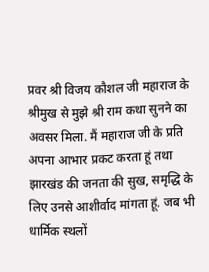प्रवर श्री विजय कौशल जी महाराज के श्रीमुख से मुझे श्री राम कथा सुनने का अवसर मिला. मैं महाराज जी के प्रति अपना आभार प्रकट करता हूं तथा झारखंड की जनता की सुख, समृद्धि के लिए उनसे आशीर्वाद मांगता हूं. जब भी धार्मिक स्थलों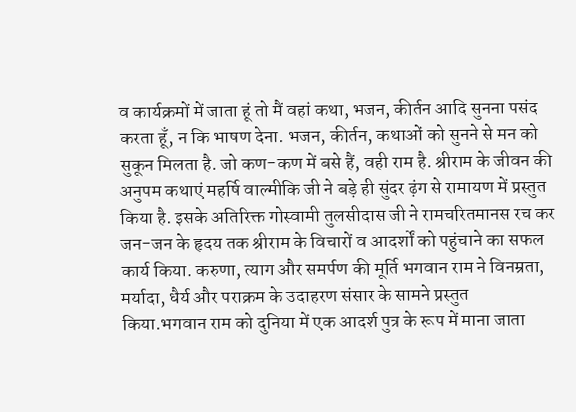व कार्यक्रमों में जाता हूं तो मैं वहां कथा, भजन, कीर्तन आदि सुनना पसंद करता हूँ, न कि भाषण देना. भजन, कीर्तन, कथाओं को सुनने से मन को सुकून मिलता है. जो कण-कण में बसे हैं, वही राम है. श्रीराम के जीवन की अनुपम कथाएं महर्षि वाल्मीकि जी ने बड़े ही सुंदर ढ़ंग से रामायण में प्रस्तुत किया है. इसके अतिरिक्त गोस्वामी तुलसीदास जी ने रामचरितमानस रच कर जन-जन के हृदय तक श्रीराम के विचारों व आदर्शों को पहुंचाने का सफल कार्य किया. करुणा, त्याग और समर्पण की मूर्ति भगवान राम ने विनम्रता, मर्यादा, धैर्य और पराक्रम के उदाहरण संसार के सामने प्रस्तुत किया.भगवान राम को दुनिया में एक आदर्श पुत्र के रूप में माना जाता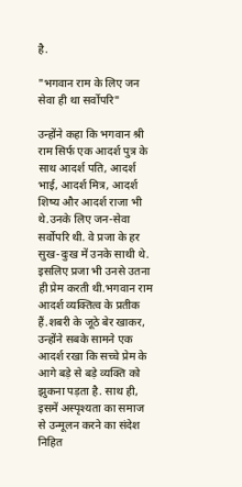है.

"भगवान राम के लिए जन सेवा ही था सर्वोपरि"

उन्होंने कहा कि भगवान श्री राम सिर्फ एक आदर्श पुत्र के साथ आदर्श पति, आदर्श भाई, आदर्श मित्र, आदर्श शिष्य और आदर्श राजा भी थे.उनके लिए जन-सेवा सर्वोपरि थी. वे प्रजा के हर सुख-दुःख में उनके साथी थे. इसलिए प्रजा भी उनसे उतना ही प्रेम करती थी.भगवान राम आदर्श व्यक्तित्व के प्रतीक हैं.शबरी के जूठे बेर खाकर, उन्होंने सबके सामने एक आदर्श रखा कि सच्चे प्रेम के आगे बड़े से बड़े व्यक्ति को झुकना पड़ता है. साथ ही, इसमें अस्पृश्यता का समाज से उन्मूलन करने का संदेश निहित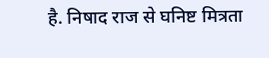है. निषाद राज से घनिष्ट मित्रता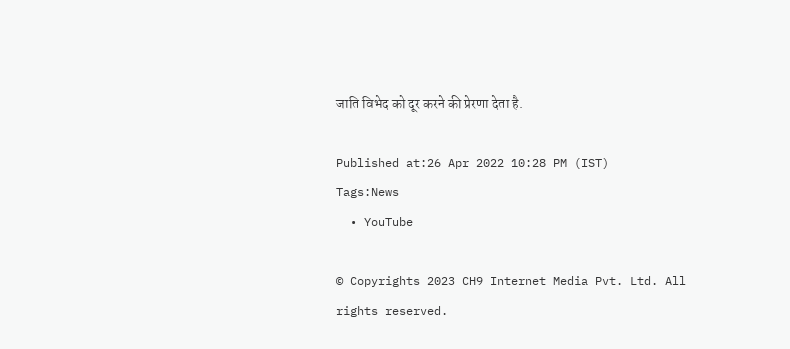जाति विभेद को दूर करने की प्रेरणा देता है.

Published at:26 Apr 2022 10:28 PM (IST)
Tags:News
  • YouTube

© Copyrights 2023 CH9 Internet Media Pvt. Ltd. All rights reserved.